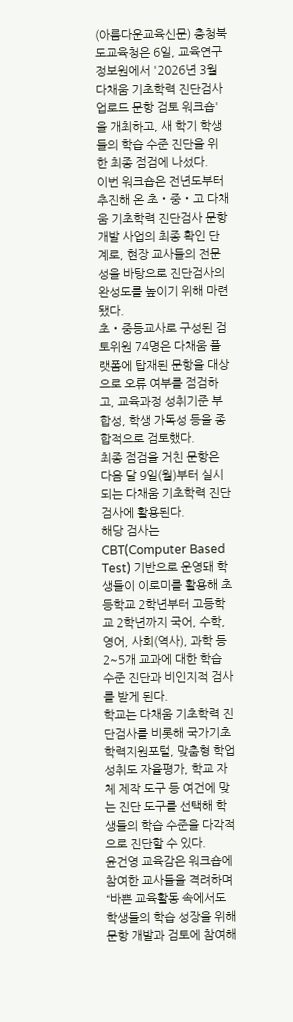(아름다운교육신문) 충청북도교육청은 6일, 교육연구정보원에서 '2026년 3월 다채움 기초학력 진단검사 업로드 문항 검토 워크숍'을 개최하고, 새 학기 학생들의 학습 수준 진단을 위한 최종 점검에 나섰다.
이번 워크숍은 전년도부터 추진해 온 초‧중‧고 다채움 기초학력 진단검사 문항 개발 사업의 최종 확인 단계로, 현장 교사들의 전문성을 바탕으로 진단검사의 완성도를 높이기 위해 마련됐다.
초‧중등교사로 구성된 검토위원 74명은 다채움 플랫폼에 탑재된 문항을 대상으로 오류 여부를 점검하고, 교육과정 성취기준 부합성, 학생 가독성 등을 종합적으로 검토했다.
최종 점검을 거친 문항은 다음 달 9일(월)부터 실시되는 다채움 기초학력 진단검사에 활용된다.
해당 검사는 CBT(Computer Based Test) 기반으로 운영돼 학생들이 이로미를 활용해 초등학교 2학년부터 고등학교 2학년까지 국어, 수학, 영어, 사회(역사), 과학 등 2~5개 교과에 대한 학습 수준 진단과 비인지적 검사를 받게 된다.
학교는 다채움 기초학력 진단검사를 비롯해 국가기초학력지원포털, 맞춤형 학업성취도 자율평가, 학교 자체 제작 도구 등 여건에 맞는 진단 도구를 선택해 학생들의 학습 수준을 다각적으로 진단할 수 있다.
윤건영 교육감은 워크숍에 참여한 교사들을 격려하며 “바쁜 교육활동 속에서도 학생들의 학습 성장을 위해 문항 개발과 검토에 참여해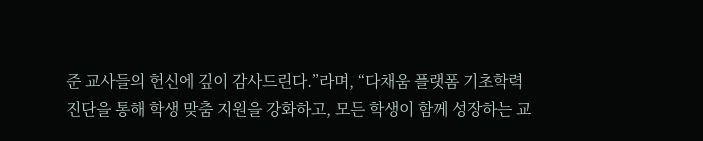준 교사들의 헌신에 깊이 감사드린다.”라며, “다채움 플랫폼 기초학력 진단을 통해 학생 맞춤 지원을 강화하고, 모든 학생이 함께 성장하는 교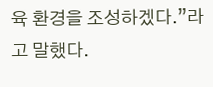육 환경을 조성하겠다.”라고 말했다.